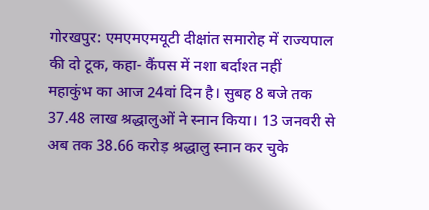गोरखपुर: एमएमएमयूटी दीक्षांत समारोह में राज्यपाल की दो टूक, कहा- कैंपस में नशा बर्दाश्त नहीं
महाकुंभ का आज 24वां दिन है। सुबह 8 बजे तक 37.48 लाख श्रद्धालुओं ने स्नान किया। 13 जनवरी से अब तक 38.66 करोड़ श्रद्धालु स्नान कर चुके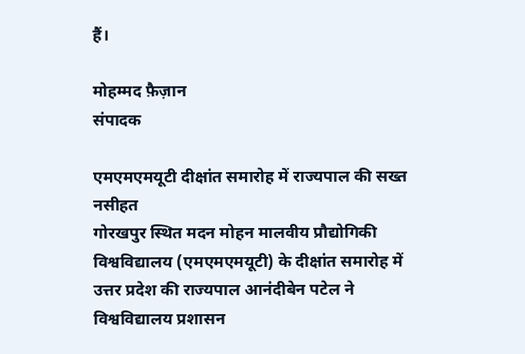हैं।

मोहम्मद फ़ैज़ान
संपादक

एमएमएमयूटी दीक्षांत समारोह में राज्यपाल की सख्त नसीहत
गोरखपुर स्थित मदन मोहन मालवीय प्रौद्योगिकी विश्वविद्यालय (एमएमएमयूटी) के दीक्षांत समारोह में उत्तर प्रदेश की राज्यपाल आनंदीबेन पटेल ने विश्वविद्यालय प्रशासन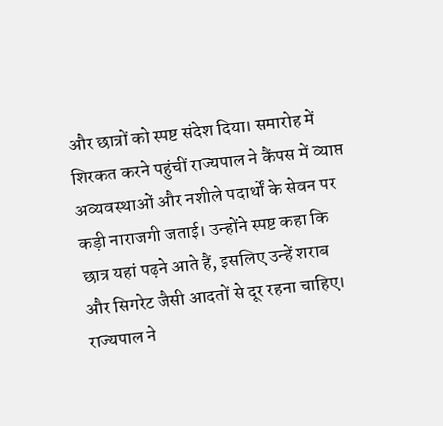और छात्रों को स्पष्ट संदेश दिया। समारोह में शिरकत करने पहुंचीं राज्यपाल ने कैंपस में व्याप्त अव्यवस्थाओं और नशीले पदार्थों के सेवन पर कड़ी नाराजगी जताई। उन्होंने स्पष्ट कहा कि छात्र यहां पढ़ने आते हैं, इसलिए उन्हें शराब और सिगरेट जैसी आदतों से दूर रहना चाहिए।
राज्यपाल ने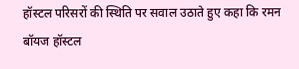हॉस्टल परिसरों की स्थिति पर सवाल उठाते हुए कहा कि रमन बॉयज हॉस्टल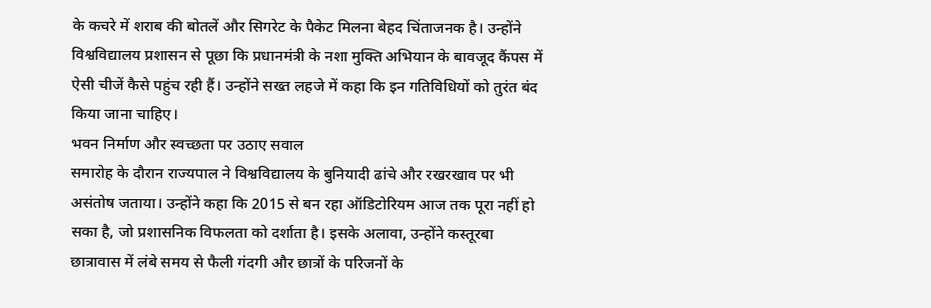के कचरे में शराब की बोतलें और सिगरेट के पैकेट मिलना बेहद चिंताजनक है। उन्होंने विश्वविद्यालय प्रशासन से पूछा कि प्रधानमंत्री के नशा मुक्ति अभियान के बावजूद कैंपस में ऐसी चीजें कैसे पहुंच रही हैं। उन्होंने सख्त लहजे में कहा कि इन गतिविधियों को तुरंत बंद किया जाना चाहिए।
भवन निर्माण और स्वच्छता पर उठाए सवाल
समारोह के दौरान राज्यपाल ने विश्वविद्यालय के बुनियादी ढांचे और रखरखाव पर भी असंतोष जताया। उन्होंने कहा कि 2015 से बन रहा ऑडिटोरियम आज तक पूरा नहीं हो सका है, जो प्रशासनिक विफलता को दर्शाता है। इसके अलावा, उन्होंने कस्तूरबा छात्रावास में लंबे समय से फैली गंदगी और छात्रों के परिजनों के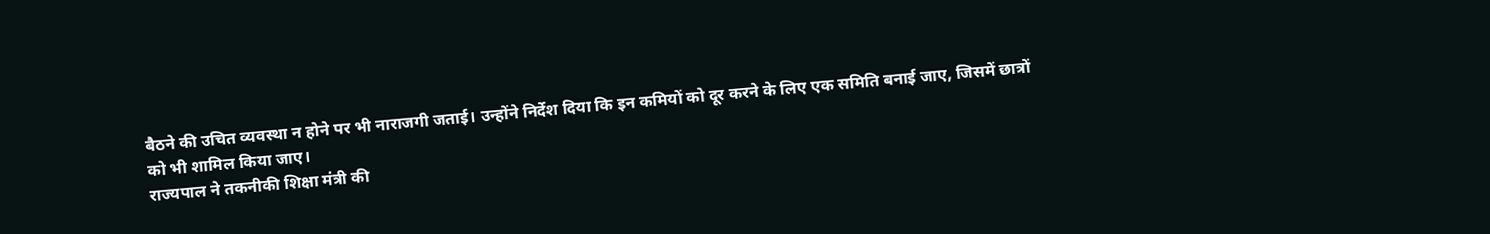बैठने की उचित व्यवस्था न होने पर भी नाराजगी जताई। उन्होंने निर्देश दिया कि इन कमियों को दूर करने के लिए एक समिति बनाई जाए, जिसमें छात्रों को भी शामिल किया जाए।
राज्यपाल ने तकनीकी शिक्षा मंत्री की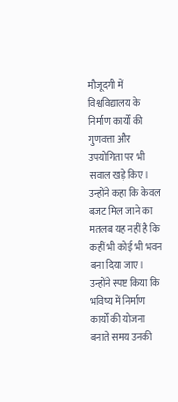मौजूदगी में विश्वविद्यालय के निर्माण कार्यों की गुणवत्ता और उपयोगिता पर भी सवाल खड़े किए। उन्होंने कहा कि केवल बजट मिल जाने का मतलब यह नहीं है कि कहीं भी कोई भी भवन बना दिया जाए। उन्होंने स्पष्ट किया कि भविष्य में निर्माण कार्यों की योजना बनाते समय उनकी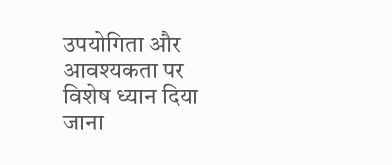उपयोगिता और आवश्यकता पर विशेष ध्यान दिया जाना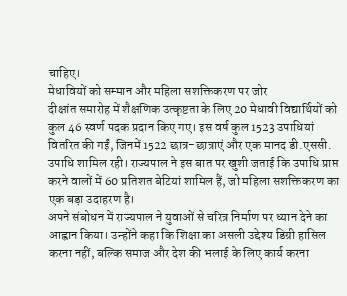चाहिए।
मेधावियों को सम्मान और महिला सशक्तिकरण पर जोर
दीक्षांत समारोह में शैक्षणिक उत्कृष्टता के लिए 20 मेधावी विद्यार्थियों को कुल 46 स्वर्ण पदक प्रदान किए गए। इस वर्ष कुल 1523 उपाधियां वितरित की गईं, जिनमें 1522 छात्र-छात्राएं और एक मानद डी.एससी. उपाधि शामिल रही। राज्यपाल ने इस बात पर खुशी जताई कि उपाधि प्राप्त करने वालों में 60 प्रतिशत बेटियां शामिल हैं, जो महिला सशक्तिकरण का एक बड़ा उदाहरण है।
अपने संबोधन में राज्यपाल ने युवाओं से चरित्र निर्माण पर ध्यान देने का आह्वान किया। उन्होंने कहा कि शिक्षा का असली उद्देश्य डिग्री हासिल करना नहीं, बल्कि समाज और देश की भलाई के लिए कार्य करना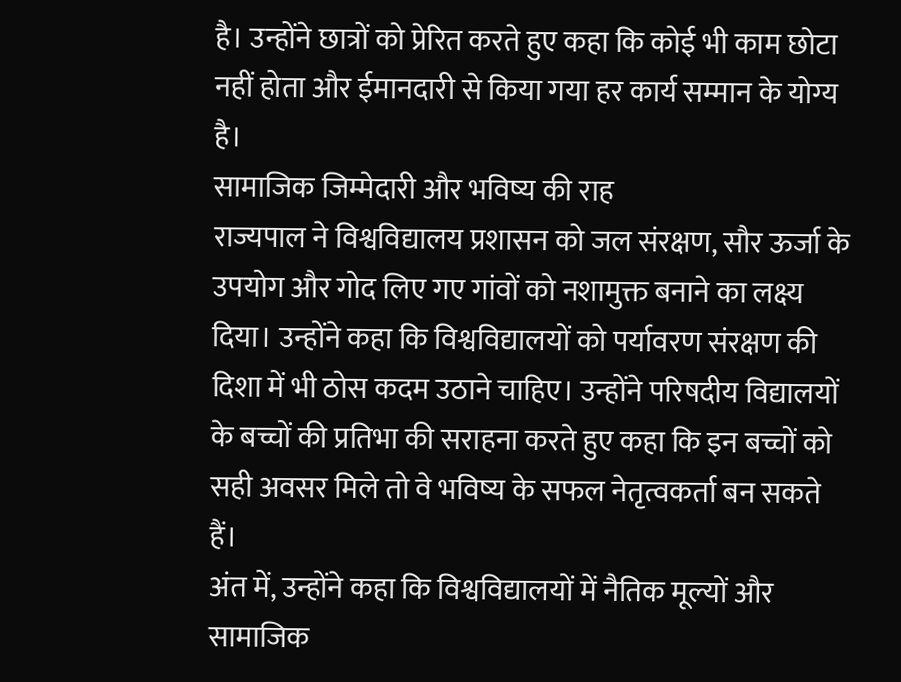है। उन्होंने छात्रों को प्रेरित करते हुए कहा कि कोई भी काम छोटा नहीं होता और ईमानदारी से किया गया हर कार्य सम्मान के योग्य है।
सामाजिक जिम्मेदारी और भविष्य की राह
राज्यपाल ने विश्वविद्यालय प्रशासन को जल संरक्षण, सौर ऊर्जा के उपयोग और गोद लिए गए गांवों को नशामुक्त बनाने का लक्ष्य दिया। उन्होंने कहा कि विश्वविद्यालयों को पर्यावरण संरक्षण की दिशा में भी ठोस कदम उठाने चाहिए। उन्होंने परिषदीय विद्यालयों के बच्चों की प्रतिभा की सराहना करते हुए कहा कि इन बच्चों को सही अवसर मिले तो वे भविष्य के सफल नेतृत्वकर्ता बन सकते हैं।
अंत में, उन्होंने कहा कि विश्वविद्यालयों में नैतिक मूल्यों और सामाजिक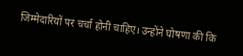जिम्मेदारियों पर चर्चा होनी चाहिए। उन्होंने घोषणा की कि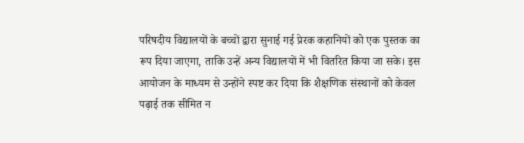परिषदीय विद्यालयों के बच्चों द्वारा सुनाई गई प्रेरक कहानियों को एक पुस्तक का रूप दिया जाएगा, ताकि उन्हें अन्य विद्यालयों में भी वितरित किया जा सके। इस आयोजन के माध्यम से उन्होंने स्पष्ट कर दिया कि शैक्षणिक संस्थानों को केवल पढ़ाई तक सीमित न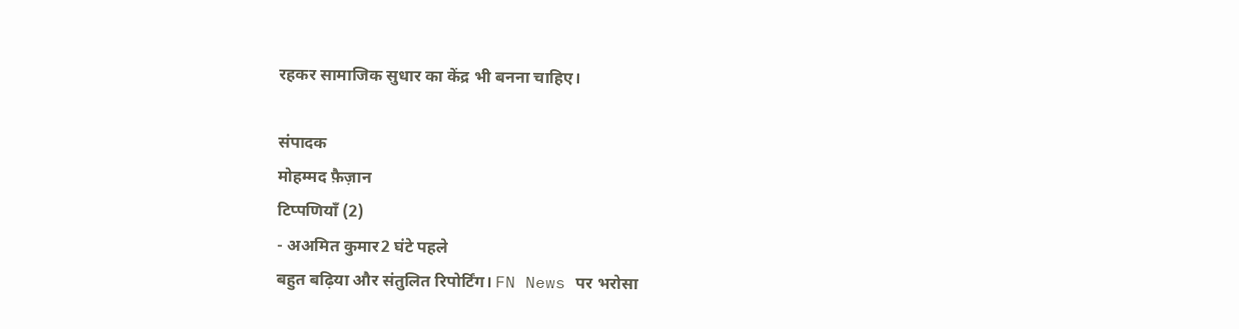रहकर सामाजिक सुधार का केंद्र भी बनना चाहिए।

संपादक
मोहम्मद फ़ैज़ान
टिप्पणियाँ (2)
- अअमित कुमार2 घंटे पहले
बहुत बढ़िया और संतुलित रिपोर्टिंग। FN News पर भरोसा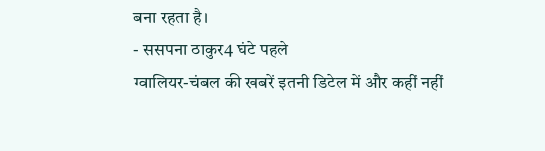बना रहता है।
- ससपना ठाकुर4 घंटे पहले
ग्वालियर-चंबल की खबरें इतनी डिटेल में और कहीं नहीं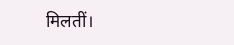मिलतीं।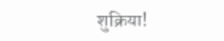शुक्रिया!